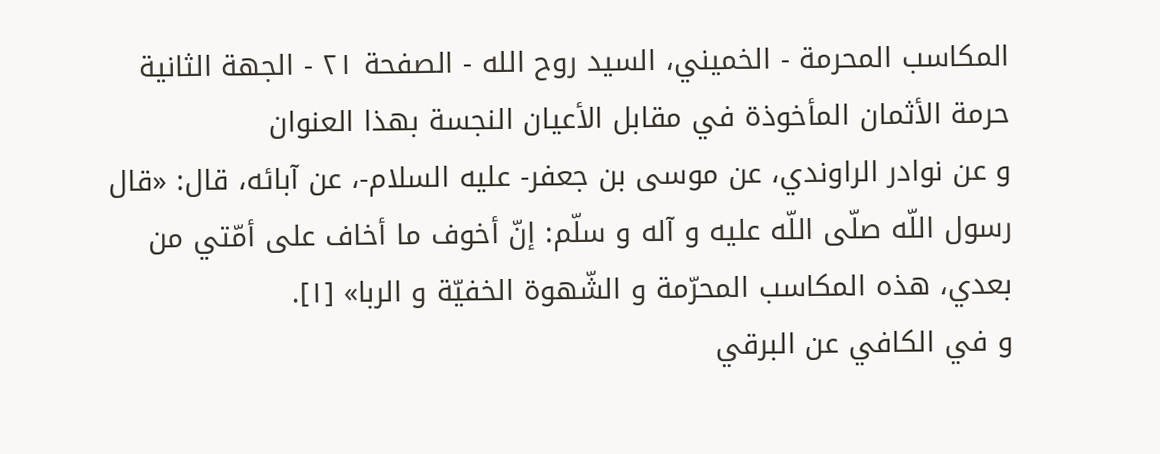المكاسب المحرمة - الخميني، السيد روح الله - الصفحة ٢١ - الجهة الثانية حرمة الأثمان المأخوذة في مقابل الأعيان النجسة بهذا العنوان
و عن نوادر الراوندي، عن موسى بن جعفر- عليه السلام-، عن آبائه، قال: «قال رسول اللّه صلّى اللّه عليه و آله و سلّم: إنّ أخوف ما أخاف على أمّتي من بعدي، هذه المكاسب المحرّمة و الشّهوة الخفيّة و الربا» [١].
و في الكافي عن البرقي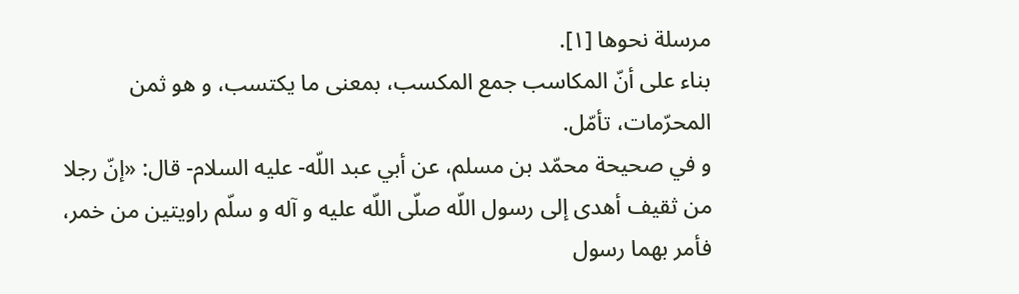مرسلة نحوها [١].
بناء على أنّ المكاسب جمع المكسب، بمعنى ما يكتسب، و هو ثمن المحرّمات، تأمّل.
و في صحيحة محمّد بن مسلم، عن أبي عبد اللّه- عليه السلام- قال: «إنّ رجلا من ثقيف أهدى إلى رسول اللّه صلّى اللّه عليه و آله و سلّم راويتين من خمر، فأمر بهما رسول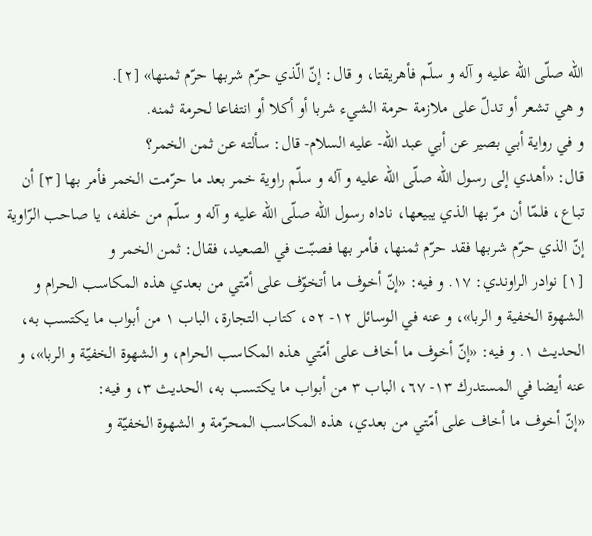اللّه صلّى اللّه عليه و آله و سلّم فأهريقتا، و قال: إنّ الّذي حرّم شربها حرّم ثمنها» [٢].
و هي تشعر أو تدلّ على ملازمة حرمة الشيء شربا أو أكلا أو انتفاعا لحرمة ثمنه.
و في رواية أبي بصير عن أبي عبد اللّه- عليه السلام- قال: سألته عن ثمن الخمر؟
قال: «أهدي إلى رسول اللّه صلّى اللّه عليه و آله و سلّم راوية خمر بعد ما حرّمت الخمر فأمر بها [٣] أن تباع، فلمّا أن مرّ بها الذي يبيعها، ناداه رسول اللّه صلّى اللّه عليه و آله و سلّم من خلفه، يا صاحب الرّاوية إنّ الذي حرّم شربها فقد حرّم ثمنها، فأمر بها فصبّت في الصعيد، فقال: ثمن الخمر و
[١] نوادر الراوندي: ١٧. و فيه: «إنّ أخوف ما أتخوّف على أمّتي من بعدي هذه المكاسب الحرام و الشهوة الخفية و الربا»، و عنه في الوسائل ١٢- ٥٢، كتاب التجارة، الباب ١ من أبواب ما يكتسب به، الحديث ١. و فيه: «إنّ أخوف ما أخاف على أمّتي هذه المكاسب الحرام، و الشهوة الخفيّة و الربا»، و عنه أيضا في المستدرك ١٣- ٦٧، الباب ٣ من أبواب ما يكتسب به، الحديث ٣، و فيه:
«إنّ أخوف ما أخاف على أمّتي من بعدي، هذه المكاسب المحرّمة و الشهوة الخفيّة و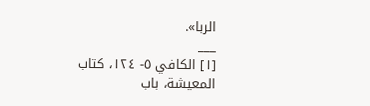الربا».
___
[١] الكافي ٥- ١٢٤، كتاب المعيشة، باب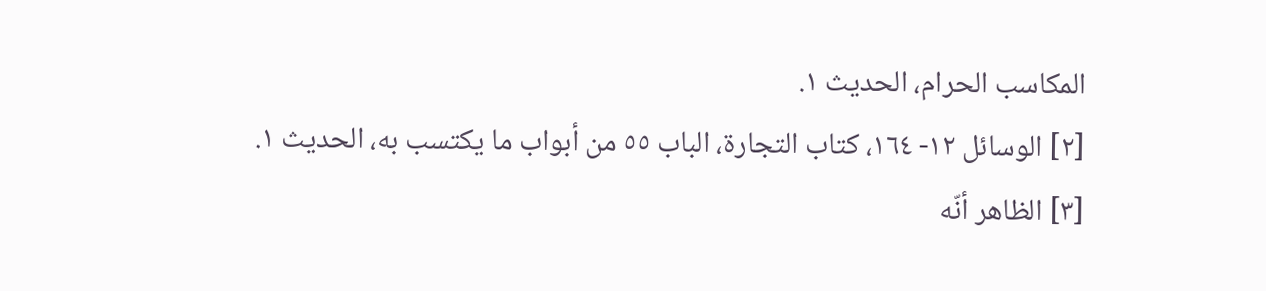المكاسب الحرام، الحديث ١.
[٢] الوسائل ١٢- ١٦٤، كتاب التجارة، الباب ٥٥ من أبواب ما يكتسب به، الحديث ١.
[٣] الظاهر أنّه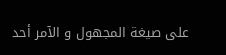على صيغة المجهول و الآمر أحد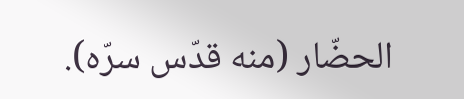الحضّار (منه قدّس سرّه).